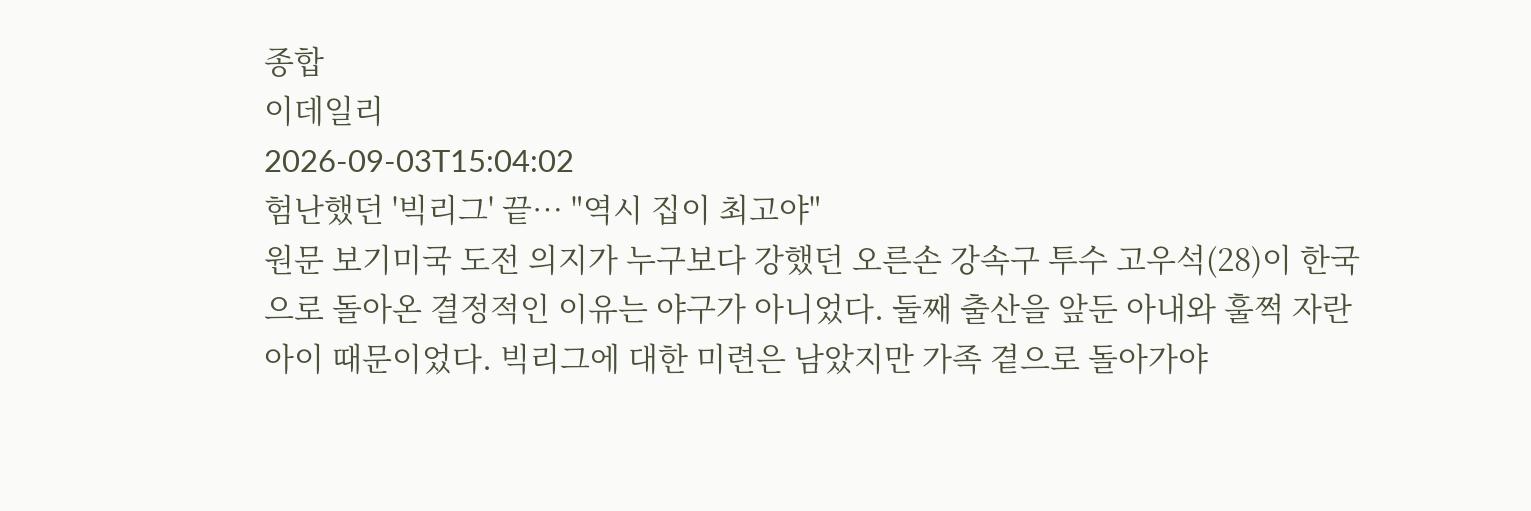종합
이데일리
2026-09-03T15:04:02
험난했던 '빅리그' 끝… "역시 집이 최고야"
원문 보기미국 도전 의지가 누구보다 강했던 오른손 강속구 투수 고우석(28)이 한국으로 돌아온 결정적인 이유는 야구가 아니었다. 둘째 출산을 앞둔 아내와 훌쩍 자란 아이 때문이었다. 빅리그에 대한 미련은 남았지만 가족 곁으로 돌아가야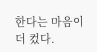한다는 마음이 더 컸다.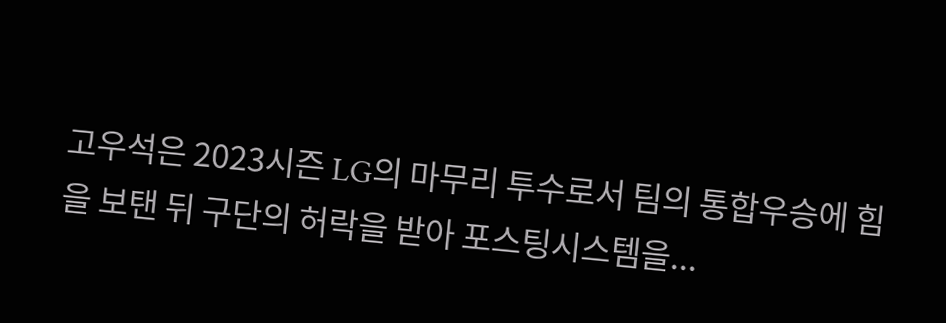고우석은 2023시즌 LG의 마무리 투수로서 팀의 통합우승에 힘을 보탠 뒤 구단의 허락을 받아 포스팅시스템을...